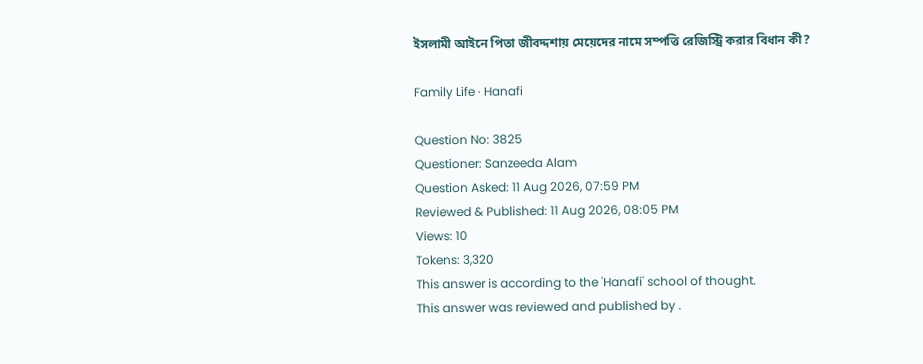ইসলামী আইনে পিতা জীবদ্দশায় মেয়েদের নামে সম্পত্তি রেজিস্ট্রি করার বিধান কী?

Family Life · Hanafi

Question No: 3825
Questioner: Sanzeeda Alam
Question Asked: 11 Aug 2026, 07:59 PM
Reviewed & Published: 11 Aug 2026, 08:05 PM
Views: 10
Tokens: 3,320
This answer is according to the 'Hanafi' school of thought.
This answer was reviewed and published by .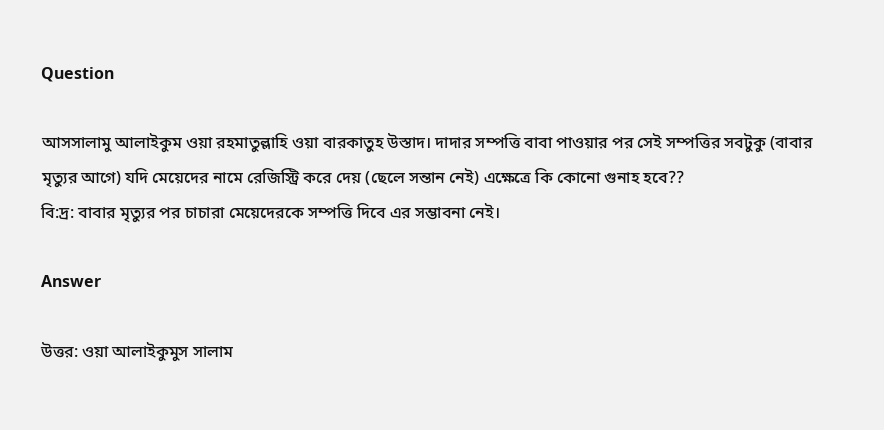Question

আসসালামু আলাইকুম ওয়া রহমাতুল্লাহি ওয়া বারকাতুহ উস্তাদ। দাদার সম্পত্তি বাবা পাওয়ার পর সেই সম্পত্তির সবটুকু (বাবার মৃত্যুর আগে) যদি মেয়েদের নামে রেজিস্ট্রি করে দেয় (ছেলে সন্তান নেই) এক্ষেত্রে কি কোনো গুনাহ হবে??
বি:দ্র: বাবার মৃত্যুর পর চাচারা মেয়েদেরকে সম্পত্তি দিবে এর সম্ভাবনা নেই।

Answer

উত্তর: ওয়া আলাইকুমুস সালাম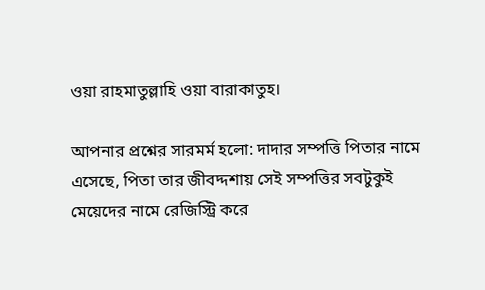ওয়া রাহমাতুল্লাহি ওয়া বারাকাতুহ।

আপনার প্রশ্নের সারমর্ম হলো: দাদার সম্পত্তি পিতার নামে এসেছে, পিতা তার জীবদ্দশায় সেই সম্পত্তির সবটুকুই মেয়েদের নামে রেজিস্ট্রি করে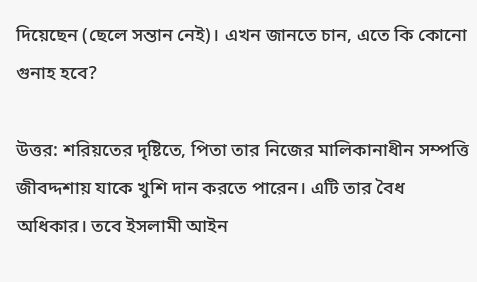দিয়েছেন (ছেলে সন্তান নেই)। এখন জানতে চান, এতে কি কোনো গুনাহ হবে?

উত্তর: শরিয়তের দৃষ্টিতে, পিতা তার নিজের মালিকানাধীন সম্পত্তি জীবদ্দশায় যাকে খুশি দান করতে পারেন। এটি তার বৈধ অধিকার। তবে ইসলামী আইন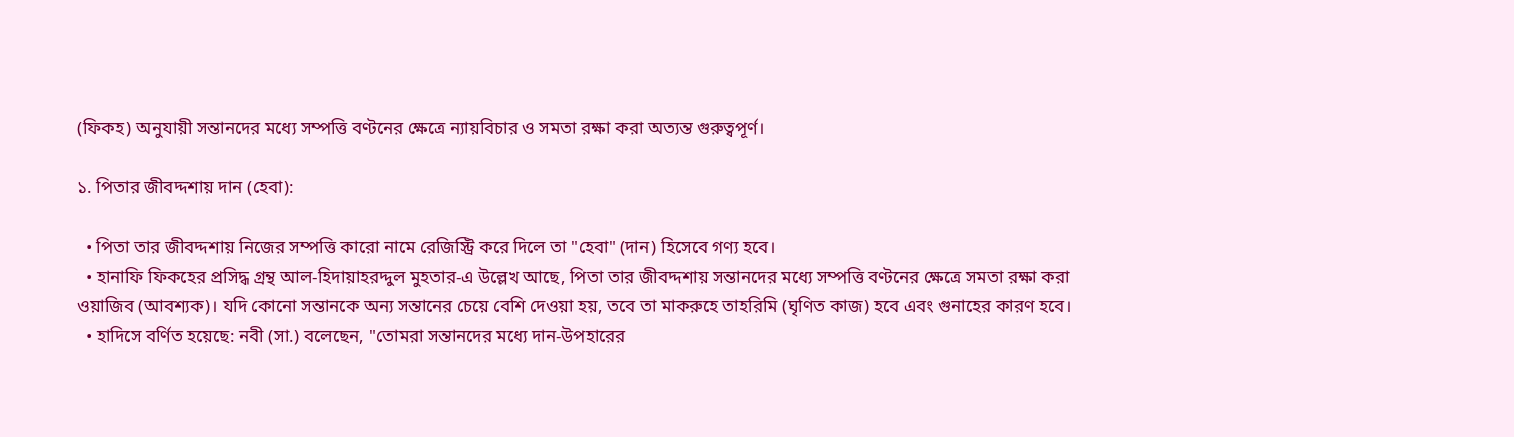(ফিকহ) অনুযায়ী সন্তানদের মধ্যে সম্পত্তি বণ্টনের ক্ষেত্রে ন্যায়বিচার ও সমতা রক্ষা করা অত্যন্ত গুরুত্বপূর্ণ।

১. পিতার জীবদ্দশায় দান (হেবা):

  • পিতা তার জীবদ্দশায় নিজের সম্পত্তি কারো নামে রেজিস্ট্রি করে দিলে তা "হেবা" (দান) হিসেবে গণ্য হবে।
  • হানাফি ফিকহের প্রসিদ্ধ গ্রন্থ আল-হিদায়াহরদ্দুল মুহতার-এ উল্লেখ আছে, পিতা তার জীবদ্দশায় সন্তানদের মধ্যে সম্পত্তি বণ্টনের ক্ষেত্রে সমতা রক্ষা করা ওয়াজিব (আবশ্যক)। যদি কোনো সন্তানকে অন্য সন্তানের চেয়ে বেশি দেওয়া হয়, তবে তা মাকরুহে তাহরিমি (ঘৃণিত কাজ) হবে এবং গুনাহের কারণ হবে।
  • হাদিসে বর্ণিত হয়েছে: নবী (সা.) বলেছেন, "তোমরা সন্তানদের মধ্যে দান-উপহারের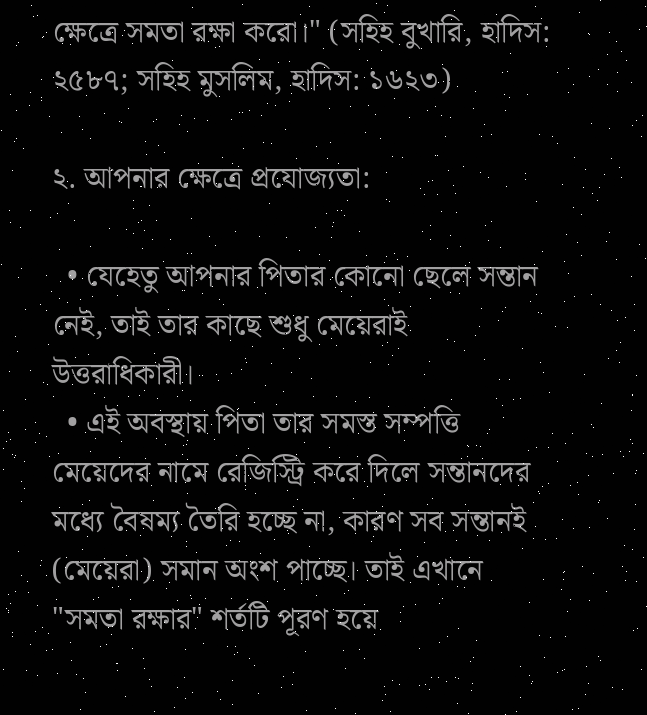ক্ষেত্রে সমতা রক্ষা করো।" (সহিহ বুখারি, হাদিস: ২৫৮৭; সহিহ মুসলিম, হাদিস: ১৬২৩)

২. আপনার ক্ষেত্রে প্রযোজ্যতা:

  • যেহেতু আপনার পিতার কোনো ছেলে সন্তান নেই, তাই তার কাছে শুধু মেয়েরাই উত্তরাধিকারী।
  • এই অবস্থায় পিতা তার সমস্ত সম্পত্তি মেয়েদের নামে রেজিস্ট্রি করে দিলে সন্তানদের মধ্যে বৈষম্য তৈরি হচ্ছে না, কারণ সব সন্তানই (মেয়েরা) সমান অংশ পাচ্ছে। তাই এখানে "সমতা রক্ষার" শর্তটি পূরণ হয়ে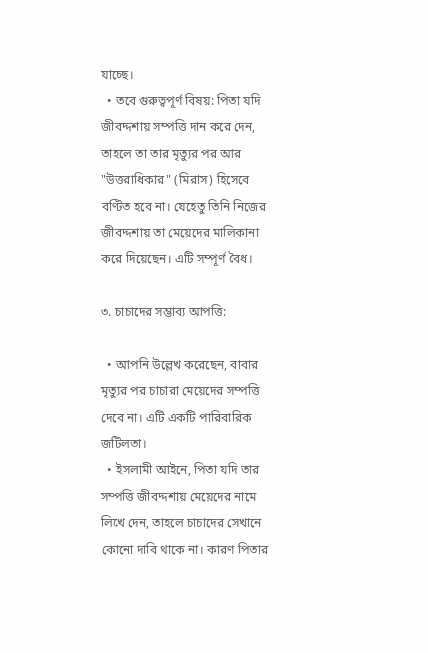যাচ্ছে।
  • তবে গুরুত্বপূর্ণ বিষয়: পিতা যদি জীবদ্দশায় সম্পত্তি দান করে দেন, তাহলে তা তার মৃত্যুর পর আর "উত্তরাধিকার" (মিরাস) হিসেবে বণ্টিত হবে না। যেহেতু তিনি নিজের জীবদ্দশায় তা মেয়েদের মালিকানা করে দিয়েছেন। এটি সম্পূর্ণ বৈধ।

৩. চাচাদের সম্ভাব্য আপত্তি:

  • আপনি উল্লেখ করেছেন, বাবার মৃত্যুর পর চাচারা মেয়েদের সম্পত্তি দেবে না। এটি একটি পারিবারিক জটিলতা।
  • ইসলামী আইনে, পিতা যদি তার সম্পত্তি জীবদ্দশায় মেয়েদের নামে লিখে দেন, তাহলে চাচাদের সেখানে কোনো দাবি থাকে না। কারণ পিতার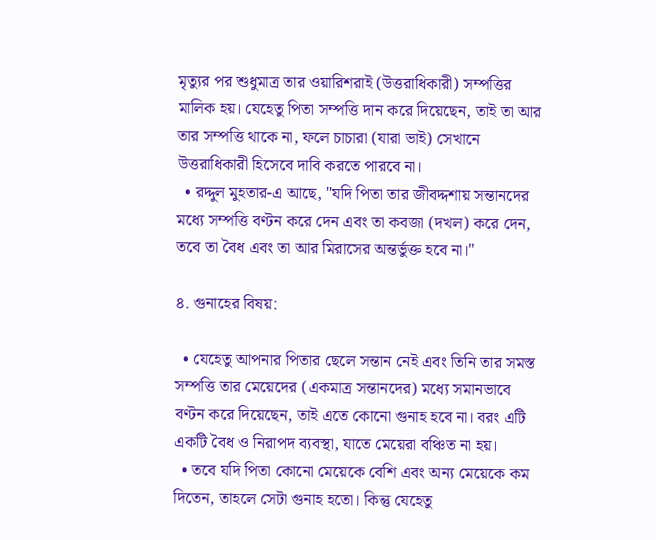মৃত্যুর পর শুধুমাত্র তার ওয়ারিশরাই (উত্তরাধিকারী) সম্পত্তির মালিক হয়। যেহেতু পিতা সম্পত্তি দান করে দিয়েছেন, তাই তা আর তার সম্পত্তি থাকে না, ফলে চাচারা (যারা ভাই) সেখানে উত্তরাধিকারী হিসেবে দাবি করতে পারবে না।
  • রদ্দুল মুহতার-এ আছে, "যদি পিতা তার জীবদ্দশায় সন্তানদের মধ্যে সম্পত্তি বণ্টন করে দেন এবং তা কবজা (দখল) করে দেন, তবে তা বৈধ এবং তা আর মিরাসের অন্তর্ভুক্ত হবে না।"

৪. গুনাহের বিষয়:

  • যেহেতু আপনার পিতার ছেলে সন্তান নেই এবং তিনি তার সমস্ত সম্পত্তি তার মেয়েদের (একমাত্র সন্তানদের) মধ্যে সমানভাবে বণ্টন করে দিয়েছেন, তাই এতে কোনো গুনাহ হবে না। বরং এটি একটি বৈধ ও নিরাপদ ব্যবস্থা, যাতে মেয়েরা বঞ্চিত না হয়।
  • তবে যদি পিতা কোনো মেয়েকে বেশি এবং অন্য মেয়েকে কম দিতেন, তাহলে সেটা গুনাহ হতো। কিন্তু যেহেতু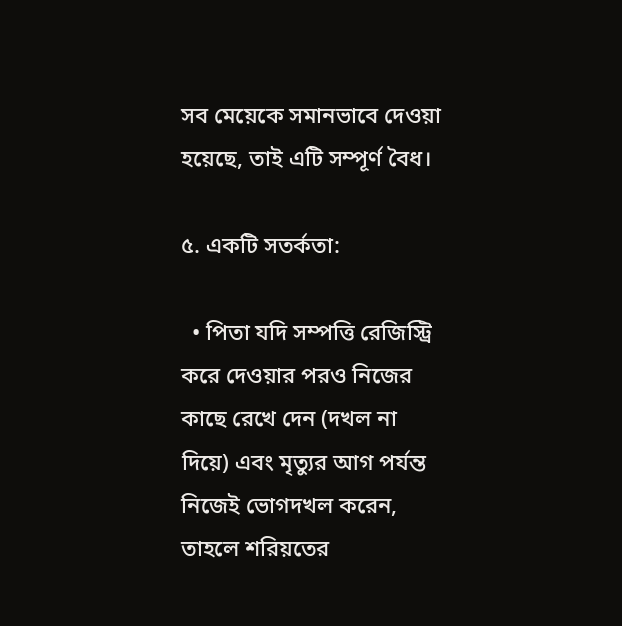সব মেয়েকে সমানভাবে দেওয়া হয়েছে, তাই এটি সম্পূর্ণ বৈধ।

৫. একটি সতর্কতা:

  • পিতা যদি সম্পত্তি রেজিস্ট্রি করে দেওয়ার পরও নিজের কাছে রেখে দেন (দখল না দিয়ে) এবং মৃত্যুর আগ পর্যন্ত নিজেই ভোগদখল করেন, তাহলে শরিয়তের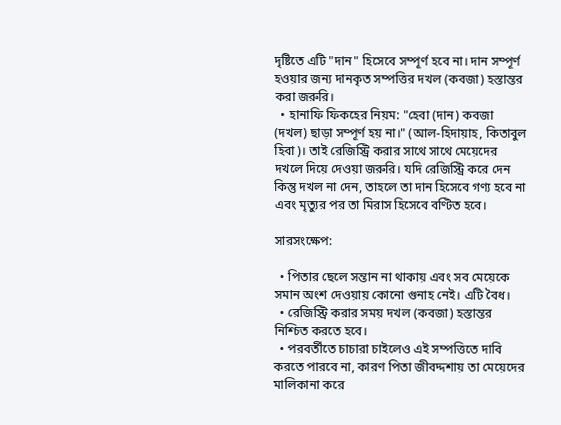দৃষ্টিতে এটি "দান" হিসেবে সম্পূর্ণ হবে না। দান সম্পূর্ণ হওয়ার জন্য দানকৃত সম্পত্তির দখল (কবজা) হস্তান্তর করা জরুরি।
  • হানাফি ফিকহের নিয়ম: "হেবা (দান) কবজা (দখল) ছাড়া সম্পূর্ণ হয় না।" (আল-হিদায়াহ, কিতাবুল হিবা)। তাই রেজিস্ট্রি করার সাথে সাথে মেয়েদের দখলে দিয়ে দেওয়া জরুরি। যদি রেজিস্ট্রি করে দেন কিন্তু দখল না দেন, তাহলে তা দান হিসেবে গণ্য হবে না এবং মৃত্যুর পর তা মিরাস হিসেবে বণ্টিত হবে।

সারসংক্ষেপ:

  • পিতার ছেলে সন্তান না থাকায় এবং সব মেয়েকে সমান অংশ দেওয়ায় কোনো গুনাহ নেই। এটি বৈধ।
  • রেজিস্ট্রি করার সময় দখল (কবজা) হস্তান্তর নিশ্চিত করতে হবে।
  • পরবর্তীতে চাচারা চাইলেও এই সম্পত্তিতে দাবি করতে পারবে না, কারণ পিতা জীবদ্দশায় তা মেয়েদের মালিকানা করে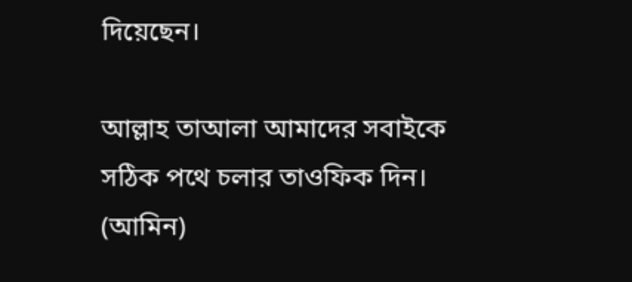দিয়েছেন।

আল্লাহ তাআলা আমাদের সবাইকে সঠিক পথে চলার তাওফিক দিন। (আমিন)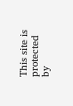This site is protected by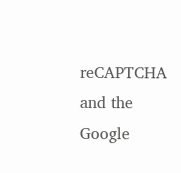reCAPTCHA and the Google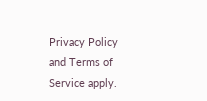Privacy Policy and Terms of Service apply.